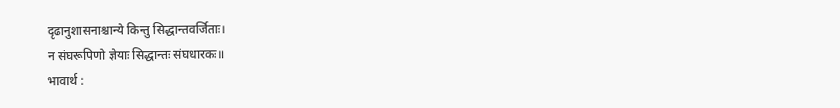दृढानुशासनाश्चान्ये किन्तु सिद्धान्तवर्जिताः।
न संघरूपिणो ज्ञेयाः सिद्धान्तः संघधारकः॥
भावार्थ :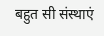बहुत सी संस्थाएं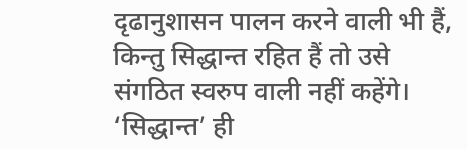दृढानुशासन पालन करने वाली भी हैं, किन्तु सिद्धान्त रहित हैं तो उसे संगठित स्वरुप वाली नहीं कहेंगे। ‘सिद्धान्त’ ही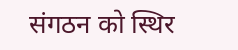संगठन को स्थिर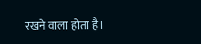रखने वाला होता है।